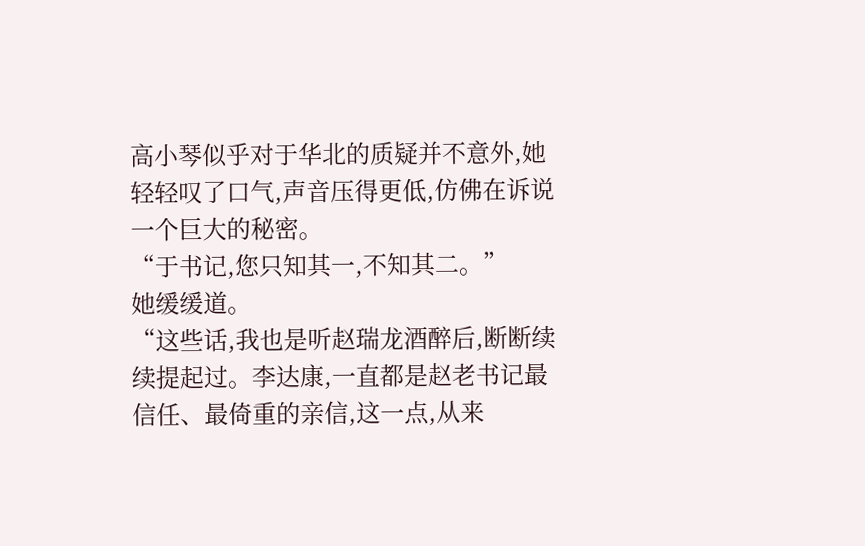高小琴似乎对于华北的质疑并不意外,她轻轻叹了口气,声音压得更低,仿佛在诉说一个巨大的秘密。
“于书记,您只知其一,不知其二。”
她缓缓道。
“这些话,我也是听赵瑞龙酒醉后,断断续续提起过。李达康,一直都是赵老书记最信任、最倚重的亲信,这一点,从来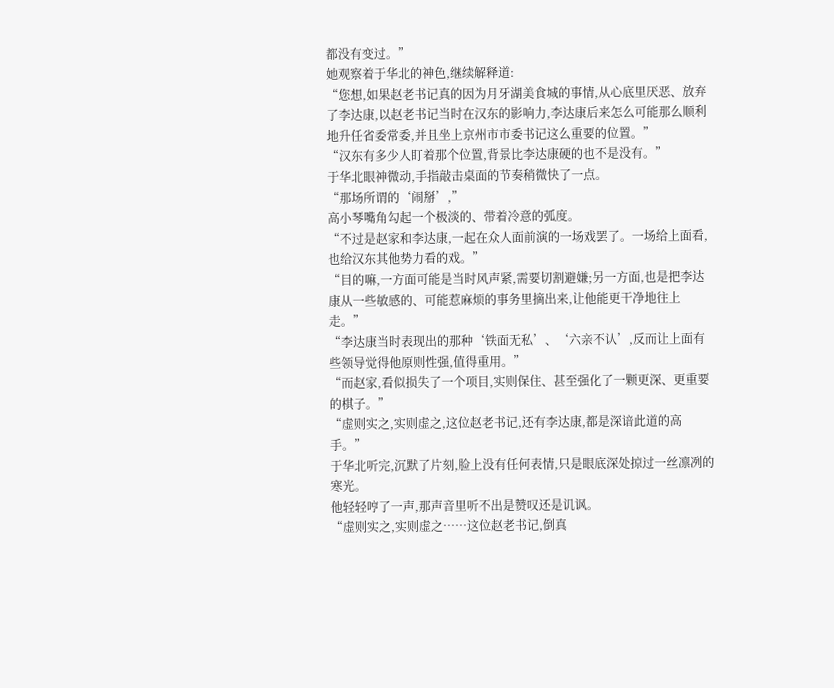都没有变过。”
她观察着于华北的神色,继续解释道:
“您想,如果赵老书记真的因为月牙湖美食城的事情,从心底里厌恶、放弃了李达康,以赵老书记当时在汉东的影响力,李达康后来怎么可能那么顺利地升任省委常委,并且坐上京州市市委书记这么重要的位置。”
“汉东有多少人盯着那个位置,背景比李达康硬的也不是没有。”
于华北眼神微动,手指敲击桌面的节奏稍微快了一点。
“那场所谓的‘闹掰’,”
高小琴嘴角勾起一个极淡的、带着冷意的弧度。
“不过是赵家和李达康,一起在众人面前演的一场戏罢了。一场给上面看,也给汉东其他势力看的戏。”
“目的嘛,一方面可能是当时风声紧,需要切割避嫌;另一方面,也是把李达康从一些敏感的、可能惹麻烦的事务里摘出来,让他能更干净地往上走。”
“李达康当时表现出的那种‘铁面无私’、‘六亲不认’,反而让上面有些领导觉得他原则性强,值得重用。”
“而赵家,看似损失了一个项目,实则保住、甚至强化了一颗更深、更重要的棋子。”
“虚则实之,实则虚之,这位赵老书记,还有李达康,都是深谙此道的高手。”
于华北听完,沉默了片刻,脸上没有任何表情,只是眼底深处掠过一丝凛冽的寒光。
他轻轻哼了一声,那声音里听不出是赞叹还是讥讽。
“虚则实之,实则虚之……这位赵老书记,倒真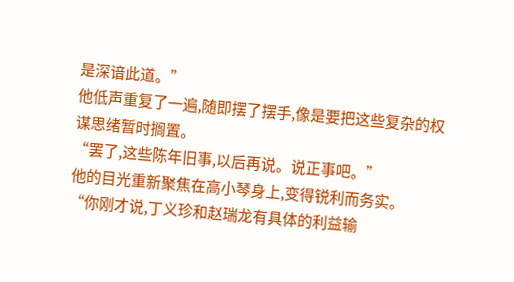是深谙此道。”
他低声重复了一遍,随即摆了摆手,像是要把这些复杂的权谋思绪暂时搁置。
“罢了,这些陈年旧事,以后再说。说正事吧。”
他的目光重新聚焦在高小琴身上,变得锐利而务实。
“你刚才说,丁义珍和赵瑞龙有具体的利益输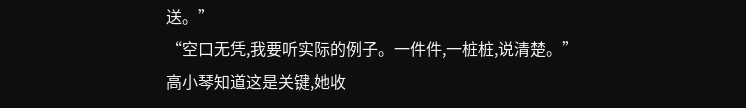送。”
“空口无凭,我要听实际的例子。一件件,一桩桩,说清楚。”
高小琴知道这是关键,她收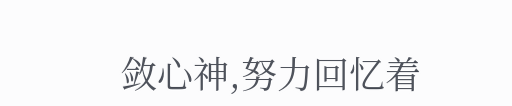敛心神,努力回忆着